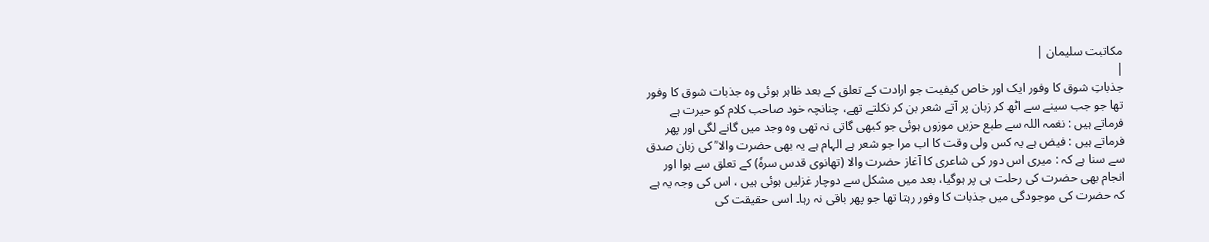مکاتبت سلیمان |
|
جذباتِ شوق کا وفور ایک اور خاص کیفیت جو ارادت کے تعلق کے بعد ظاہر ہوئی وہ جذبات شوق کا وفور تھا جو جب سینے سے اٹھ کر زبان پر آتے شعر بن کر نکلتے تھے، چنانچہ خود صاحب کلام کو حیرت ہے فرماتے ہیں : نغمہ اللہ سے طبع حزیں موزوں ہوئی جو کبھی گاتی نہ تھی وہ وجد میں گانے لگی اور پھر فرماتے ہیں : فیض ہے یہ کس ولی وقت کا اب مرا جو شعر ہے الہام ہے یہ بھی حضرت والا ؒ کی زبان صدق سے سنا ہے کہ : میری اس دور کی شاعری کا آغاز حضرت والا (تھانوی قدس سرہٗ) کے تعلق سے ہوا اور انجام بھی حضرت کی رحلت ہی پر ہوگیا، بعد میں مشکل سے دوچار غزلیں ہوئی ہیں ، اس کی وجہ یہ ہے کہ حضرت کی موجودگی میں جذبات کا وفور رہتا تھا جو پھر باقی نہ رہا۔ اسی حقیقت کی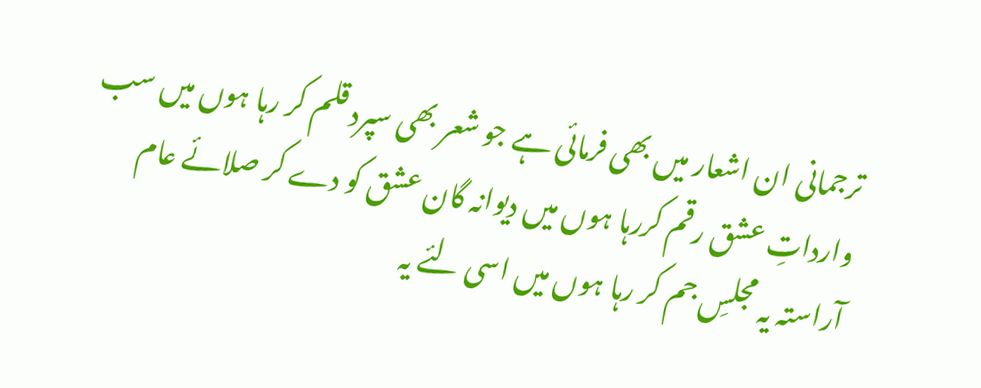ترجمانی ان اشعار میں بھی فرمائی ہے جو شعر بھی سپرد قلم کر رہا ہوں میں سب وارداتِ عشق رقم کررہا ہوں میں دیوانہ گان عشق کو دے کر صلائے عام آراستہ یہ مجلسِ جم کر رہا ہوں میں اسی لئے یہ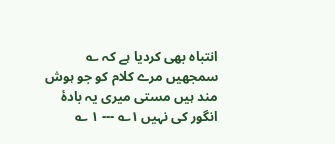انتباہ بھی کردیا ہے کہ ؎ سمجھیں مرے کلام کو جو ہوش مند ہیں مستی میری یہ بادۂ انگور کی نہیں ۱؎ --- ۱ ؎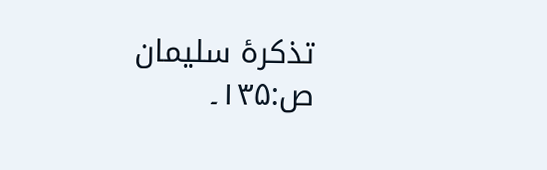تذکرۂ سلیمان ص:۱۳۵۔